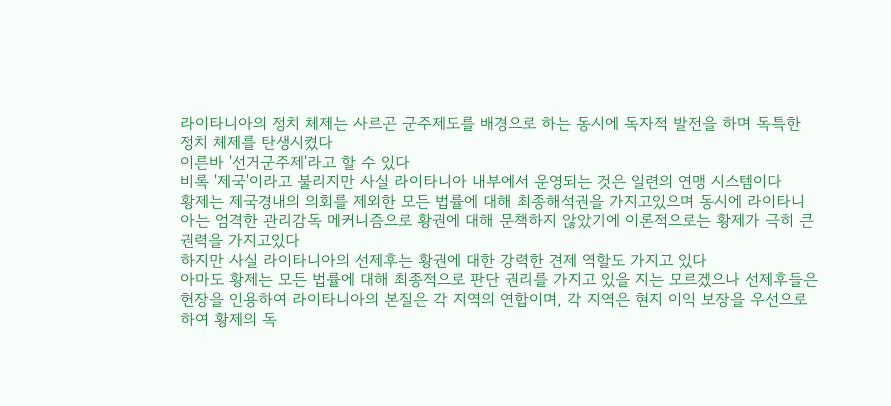라이타니아의 정치 체제는 사르곤 군주제도를 배경으로 하는 동시에 독자적 발전을 하며 독특한 정치 체제를 탄생시켰다
이른바 '선거군주제'라고 할 수 있다
비록 '제국'이라고 불리지만 사실 라이타니아 내부에서 운영되는 것은 일련의 연맹 시스템이다
황제는 제국경내의 의회를 제외한 모든 법률에 대해 최종해석권을 가지고있으며 동시에 라이타니아는 엄격한 관리감독 메커니즘으로 황권에 대해 문책하지 않았기에 이론적으로는 황제가 극히 큰 권력을 가지고있다
하지만 사실 라이타니아의 선제후는 황권에 대한 강력한 견제 역할도 가지고 있다
아마도 황제는 모든 법률에 대해 최종적으로 판단 권리를 가지고 있을 지는 모르겠으나 선제후들은 헌장을 인용하여 라이타니아의 본질은 각 지역의 연합이며, 각 지역은 현지 이익 보장을 우선으로 하여 황제의 독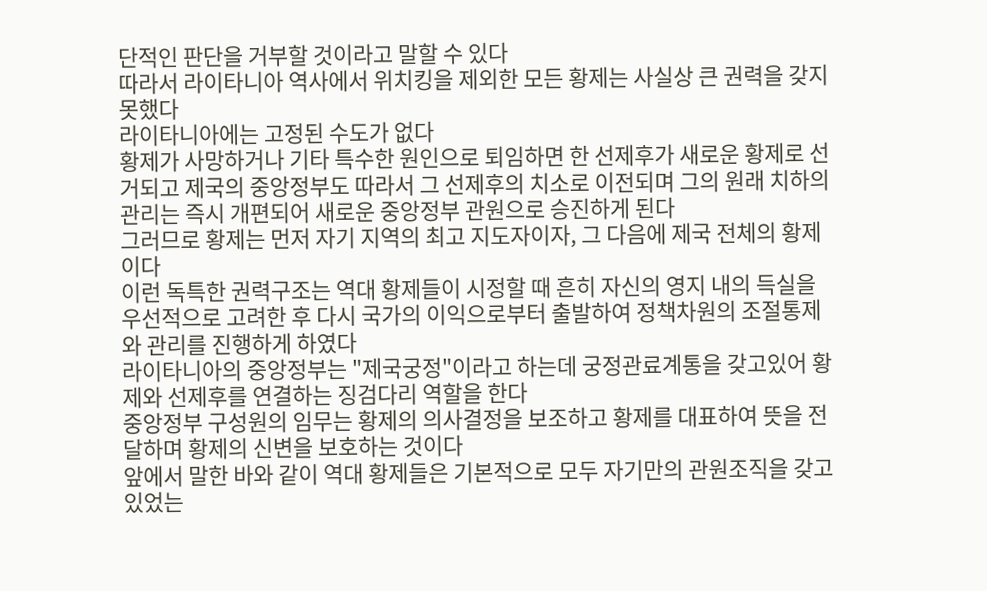단적인 판단을 거부할 것이라고 말할 수 있다
따라서 라이타니아 역사에서 위치킹을 제외한 모든 황제는 사실상 큰 권력을 갖지 못했다
라이타니아에는 고정된 수도가 없다
황제가 사망하거나 기타 특수한 원인으로 퇴임하면 한 선제후가 새로운 황제로 선거되고 제국의 중앙정부도 따라서 그 선제후의 치소로 이전되며 그의 원래 치하의 관리는 즉시 개편되어 새로운 중앙정부 관원으로 승진하게 된다
그러므로 황제는 먼저 자기 지역의 최고 지도자이자, 그 다음에 제국 전체의 황제이다
이런 독특한 권력구조는 역대 황제들이 시정할 때 흔히 자신의 영지 내의 득실을 우선적으로 고려한 후 다시 국가의 이익으로부터 출발하여 정책차원의 조절통제와 관리를 진행하게 하였다
라이타니아의 중앙정부는 "제국궁정"이라고 하는데 궁정관료계통을 갖고있어 황제와 선제후를 연결하는 징검다리 역할을 한다
중앙정부 구성원의 임무는 황제의 의사결정을 보조하고 황제를 대표하여 뜻을 전달하며 황제의 신변을 보호하는 것이다
앞에서 말한 바와 같이 역대 황제들은 기본적으로 모두 자기만의 관원조직을 갖고 있었는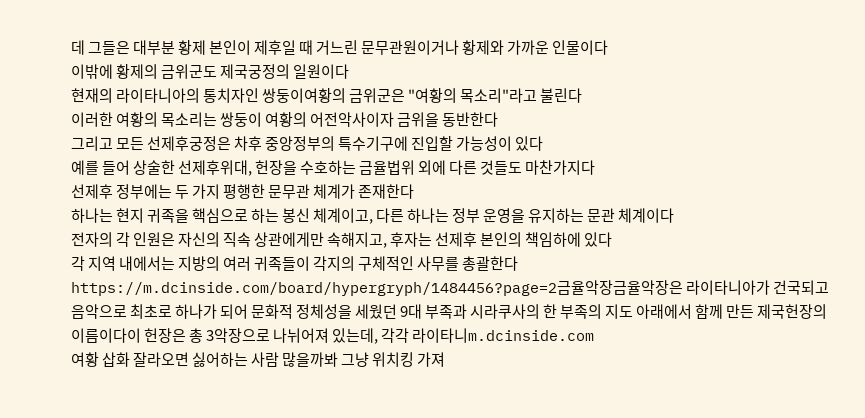데 그들은 대부분 황제 본인이 제후일 때 거느린 문무관원이거나 황제와 가까운 인물이다
이밖에 황제의 금위군도 제국궁정의 일원이다
현재의 라이타니아의 통치자인 쌍둥이여황의 금위군은 "여황의 목소리"라고 불린다
이러한 여황의 목소리는 쌍둥이 여황의 어전악사이자 금위을 동반한다
그리고 모든 선제후궁정은 차후 중앙정부의 특수기구에 진입할 가능성이 있다
예를 들어 상술한 선제후위대, 헌장을 수호하는 금율법위 외에 다른 것들도 마찬가지다
선제후 정부에는 두 가지 평행한 문무관 체계가 존재한다
하나는 현지 귀족을 핵심으로 하는 봉신 체계이고, 다른 하나는 정부 운영을 유지하는 문관 체계이다
전자의 각 인원은 자신의 직속 상관에게만 속해지고, 후자는 선제후 본인의 책임하에 있다
각 지역 내에서는 지방의 여러 귀족들이 각지의 구체적인 사무를 총괄한다
https://m.dcinside.com/board/hypergryph/1484456?page=2금율악장금율악장은 라이타니아가 건국되고 음악으로 최초로 하나가 되어 문화적 정체성을 세웠던 9대 부족과 시라쿠사의 한 부족의 지도 아래에서 함께 만든 제국헌장의 이름이다이 헌장은 총 3악장으로 나뉘어져 있는데, 각각 라이타니m.dcinside.com
여황 삽화 잘라오면 싫어하는 사람 많을까봐 그냥 위치킹 가져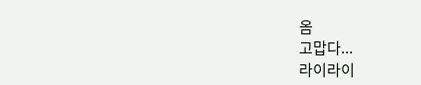옴
고맙다...
라이라이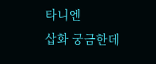타니엔
삽화 궁금한데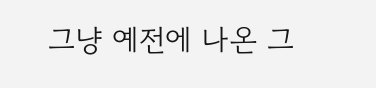그냥 예전에 나온 그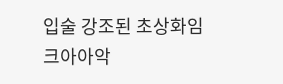입술 강조된 초상화임
크아아악